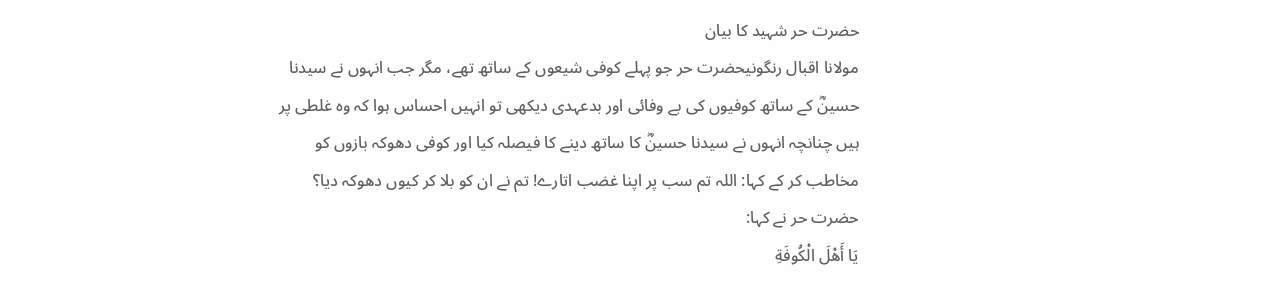حضرت حر شہید کا بیان
مولانا اقبال رنگونیحضرت حر جو پہلے کوفی شیعوں کے ساتھ تھے، مگر جب انہوں نے سیدنا حسینؓ کے ساتھ کوفیوں کی بے وفائی اور بدعہدی دیکھی تو انہیں احساس ہوا کہ وہ غلطی پر ہیں چنانچہ انہوں نے سیدنا حسینؓ کا ساتھ دینے کا فیصلہ کیا اور کوفی دھوکہ بازوں کو مخاطب کر کے کہا: اللہ تم سب پر اپنا غضب اتارے! تم نے ان کو بلا کر کیوں دھوکہ دیا؟
حضرت حر نے کہا:
يَا أَهْلَ الْكُوفَةِ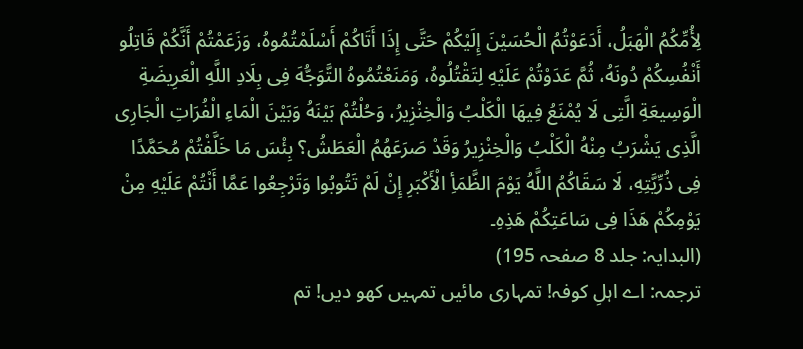لِأُمِّكُمُ الْهَبَلُ، أَدَعَوْتُمُ الْحُسَيْنَ إِلَيْكُمْ حَتَّى إِذَا أَتَاكُمْ أَسْلَمْتُمُوهُ، وَزَعَمْتُمْ أَنَّكُمْ قَاتِلُو أَنْفُسِكُمْ دُونَهُ، ثُمَّ عَدَوْتُمْ عَلَيْهِ لِتَقْتُلُوهُ، وَمَنَعْتُمُوهُ التَّوَجُّهَ فِی بِلَادِ اللَّهِ الْعَرِيضَةِ الْوَسِيعَةِ الَّتِی لَا يُمْنَعُ فِيهَا الْكَلْبُ وَالْخِنْزِيرُ، وَحُلْتُمْ بَيْنَهُ وَبَيْنَ الْمَاءِ الْفُرَاتِ الْجَارِی الَّذِی يَشْرَبُ مِنْهُ الْكَلْبُ وَالْخِنْزِيرُ وَقَدْ صَرَعَهُمُ الْعَطَشُ؟ بِئْسَ مَا خَلَّفْتُمْ مُحَمَّدًا فِی ذُرِّيَّتِهِ، لَا سَقَاكُمُ اللَّهُ يَوْمَ الظَّمَأِ الْأَكْبَرِ إِنْ لَمْ تَتُوبُوا وَتَرْجِعُوا عَمَّا أَنْتُمْ عَلَيْهِ مِنْ يَوْمِكُمْ هَذَا فِی سَاعَتِكُمْ هَذِهِ۔
(البدایہ: جلد 8 صفحہ 195)
ترجمہ: اے اہلِ کوفہ! تمہاری مائیں تمہیں کھو دیں! تم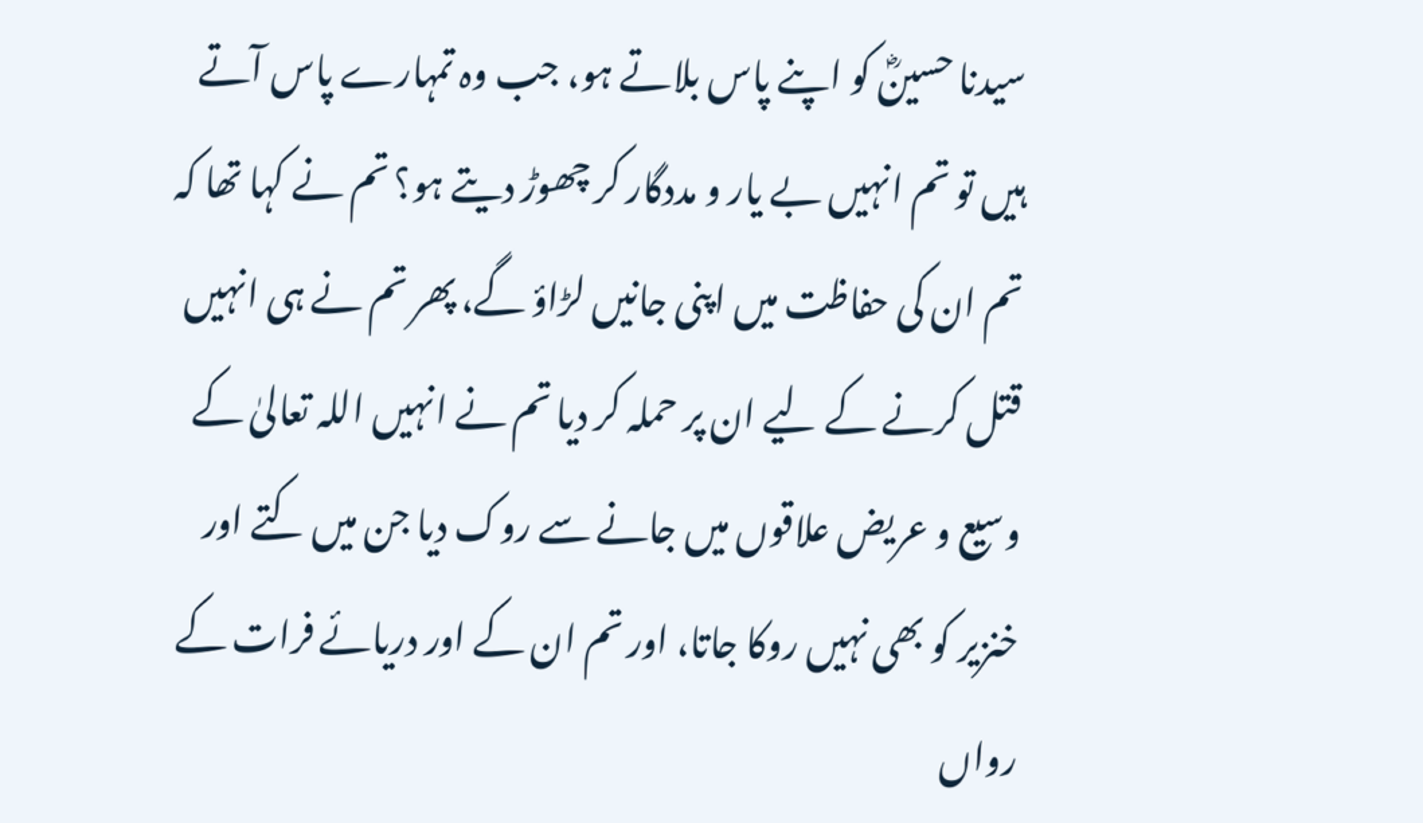سیدنا حسینؓ کو اپنے پاس بلاتے ہو، جب وہ تمہارے پاس آتے ہیں تو تم انہیں بے یار و مددگار کر چھوڑ دیتے ہو؟ تم نے کہا تھا کہ تم ان کی حفاظت میں اپنی جانیں لڑاؤ گے، پھر تم نے ہی انہیں قتل کرنے کے لیے ان پر حملہ کر دیا تم نے انہیں اللہ تعالیٰ کے وسیع و عریض علاقوں میں جانے سے روک دیا جن میں کتے اور خنزیر کو بھی نہیں روکا جاتا، اور تم ان کے اور دریائے فرات کے رواں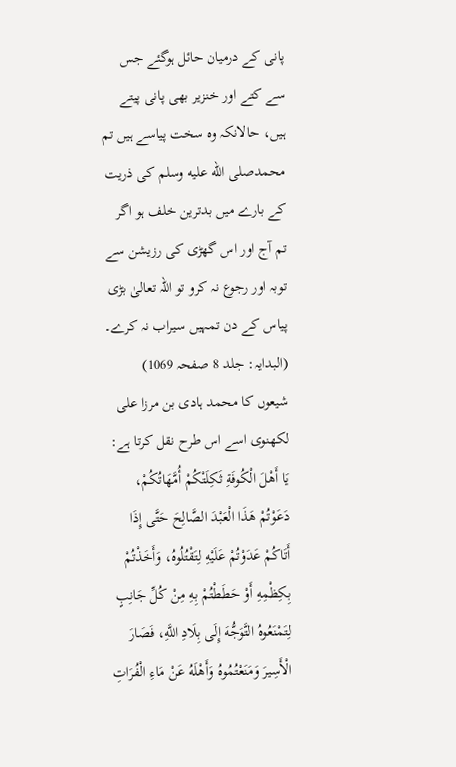پانی کے درمیان حائل ہوگئے جس سے کتے اور خنزیر بھی پانی پیتے ہیں، حالانکہ وہ سخت پیاسے ہیں تم محمدصلى الله عليه وسلم کی ذریت کے بارے میں بدترین خلف ہو اگر تم آج اور اس گھڑی کی رزیشن سے توبہ اور رجوع نہ کرو تو اللہ تعالیٰ بڑی پیاس کے دن تمہیں سیراب نہ کرے۔
(البدایہ: جلد 8 صفحہ 1069)
شیعوں کا محمد ہادی بن مرزا علی لکھنوی اسے اس طرح نقل کرتا ہے:
يَا أَهْلَ الْكُوفَةِ ثَكِلَتْكُمْ أُمَّهَاتُكُمْ، دَعَوْتُمْ هَذَا الْعَبْدَ الصَّالِحَ حَتَّى إِذَا أَتَاكُمْ عَدَوْتُمْ عَلَيْهِ لِتَقْتُلُوهُ، وَأَخَذْتُمْ بِكِظْمِهِ أَوْ حَطَطْتُمْ بِهِ مِنْ كُلِّ جَانِبٍ لِتَمْنَعُوهُ التَّوَجُّهَ إِلَى بِلَادِ اللَّهِ، فَصَارَ الْأَسِيرَ وَمَنَعْتُمُوهُ وَأَهْلَهُ عَنْ مَاءِ الْفُرَاتِ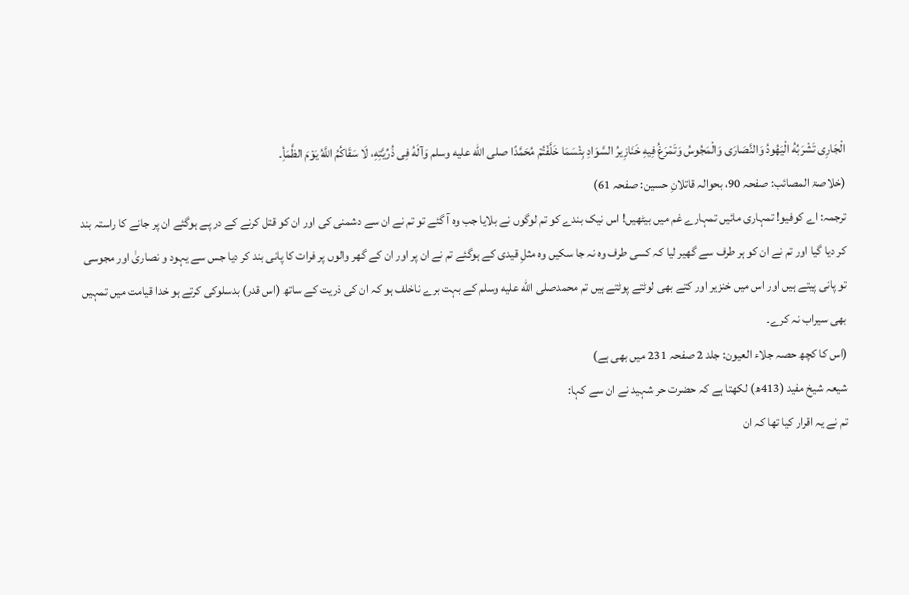الْجَارِی تَشْرَبُهُ الْيَهُودُ وَالنَّصَارَى وَالْمَجُوسُ وَتَمْرَغُ فِيهِ خَنَازِيرُ السَّوَادِ بِئْسَمَا خَلَّفْتُمْ مُحَمَّدًا صلى الله عليه وسلم وَآلَهُ فِی ذُرِّيَّتِهِ، لَا سَقَاكُمُ اللَّهُ يَوْمَ الظَّمَأِ۔
(خلاصۃ المصائب: صفحہ 90، بحوالہ قاتلانِ حسین: صفحہ 61)
ترجمہ: اے کوفیو! تمہاری مائیں تمہارے غم میں بیٹھیں! اس نیک بندے کو تم لوگوں نے بلایا جب وہ آ گئے تو تم نے ان سے دشمنی کی اور ان کو قتل کرنے کے در پے ہوگئے ان پر جانے کا راستہ بند کر دیا گیا اور تم نے ان کو ہر طرف سے گھیر لیا کہ کسی طرف وہ نہ جا سکیں وہ مثلِ قیدی کے ہوگئے تم نے ان پر اور ان کے گھر والوں پر فرات کا پانی بند کر دیا جس سے یہود و نصاریٰ اور مجوسی تو پانی پیتے ہیں اور اس میں خنزیر اور کتے بھی لوٹتے پوٹتے ہیں تم محمدصلى الله عليه وسلم کے بہت برے ناخلف ہو کہ ان کی ذریت کے ساتھ (اس قدر) بدسلوکی کرتے ہو خدا قیامت میں تمہیں بھی سیراب نہ کرے۔
(اس کا کچھ حصہ جلاء العیون: جلد 2 صفحہ 231 میں بھی ہے)
شیعہ شیخ مفید (413ھ) لکھتا ہے کہ حضرت حر شہید نے ان سے کہا:
تم نے یہ اقرار کیا تھا کہ ان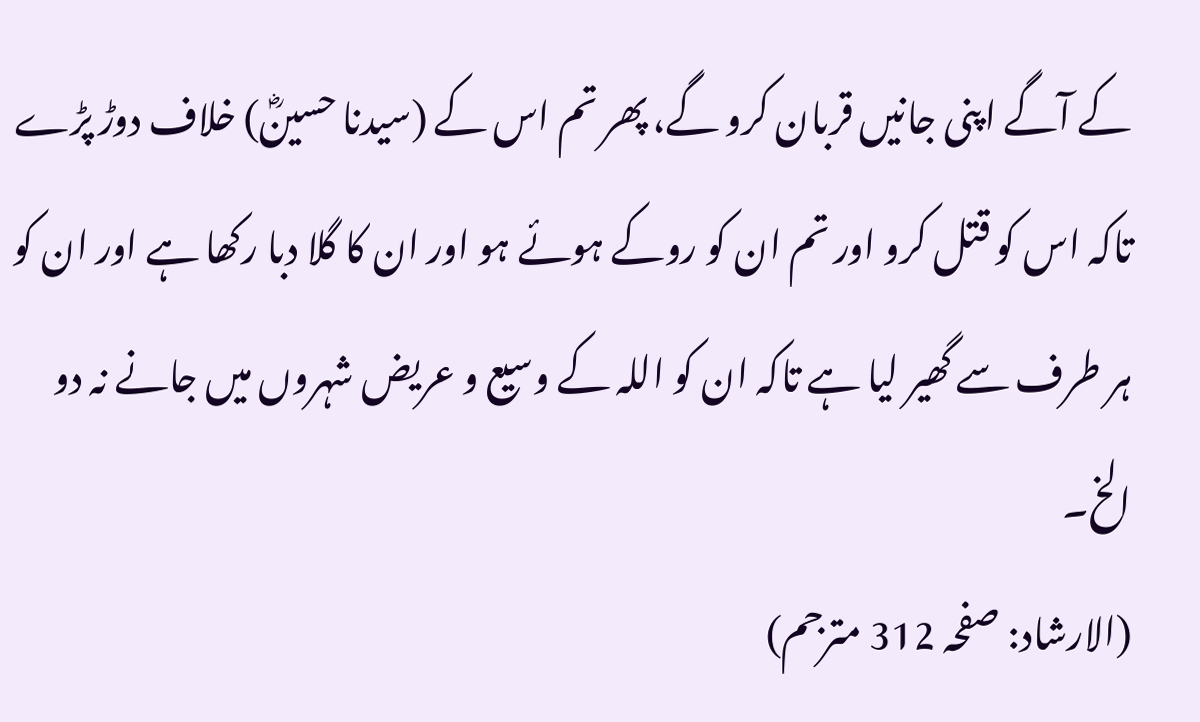کے آگے اپنی جانیں قربان کرو گے، پھر تم اس کے (سیدنا حسینؓ) خلاف دوڑ پڑے تاکہ اس کو قتل کرو اور تم ان کو روکے ہوئے ہو اور ان کا گلا دبا رکھا ہے اور ان کو ہر طرف سے گھیر لیا ہے تاکہ ان کو اللہ کے وسیع و عریض شہروں میں جانے نہ دو الخ۔
(الارشاد: صفحہ 312 مترجم)